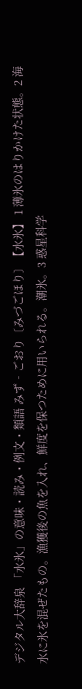デジタル大辞泉 「水氷」の意味・読み・例文・類語 みず‐ごおり〔みづごほり〕【水氷】 1 薄氷のはりかけた状態。2 海水に氷を混ぜたもの。漁獲後の魚を入れ、鮮度を保つために用いられる。潮氷。3 惑星科学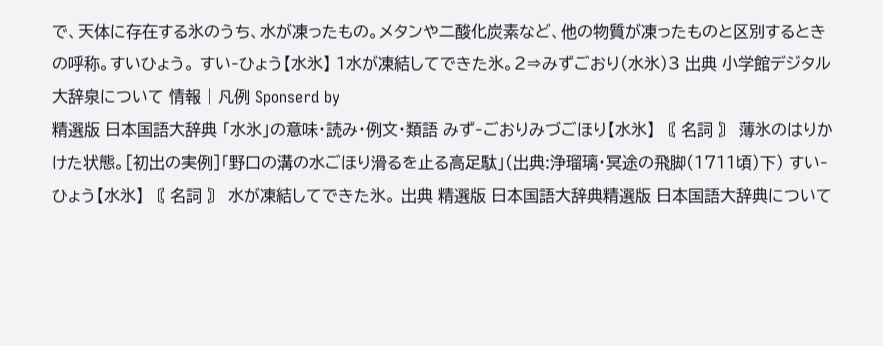で、天体に存在する氷のうち、水が凍ったもの。メタンや二酸化炭素など、他の物質が凍ったものと区別するときの呼称。すいひょう。 すい‐ひょう【水氷】 1水が凍結してできた氷。2⇒みずごおり(水氷)3 出典 小学館デジタル大辞泉について 情報 | 凡例 Sponserd by
精選版 日本国語大辞典 「水氷」の意味・読み・例文・類語 みず‐ごおりみづごほり【水氷】 〘 名詞 〙 薄氷のはりかけた状態。[初出の実例]「野口の溝の水ごほり滑るを止る高足駄」(出典:浄瑠璃・冥途の飛脚(1711頃)下) すい‐ひょう【水氷】 〘 名詞 〙 水が凍結してできた氷。 出典 精選版 日本国語大辞典精選版 日本国語大辞典について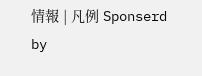情報 | 凡例 Sponserd by